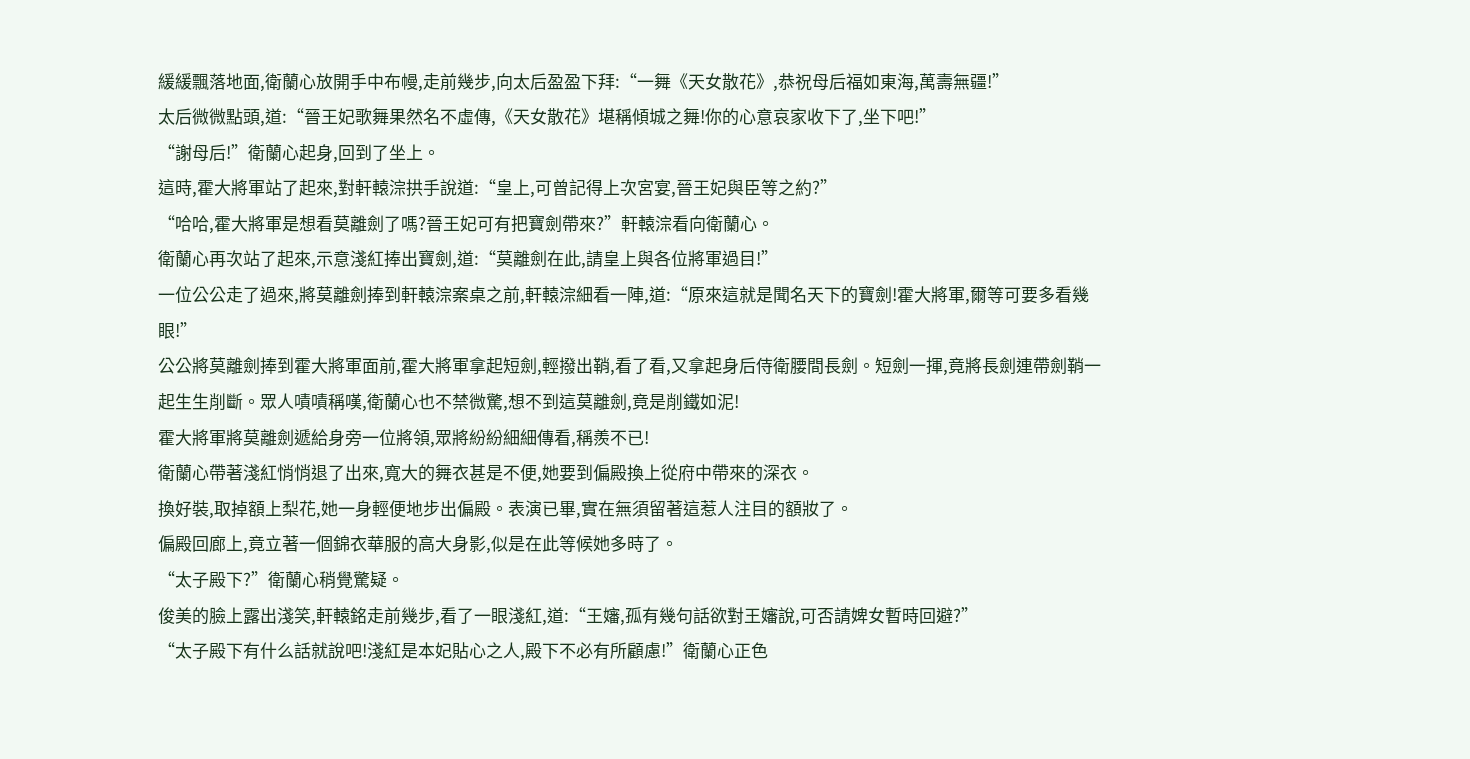緩緩飄落地面,衛蘭心放開手中布幔,走前幾步,向太后盈盈下拜:“一舞《天女散花》,恭祝母后福如東海,萬壽無疆!”
太后微微點頭,道:“晉王妃歌舞果然名不虛傳,《天女散花》堪稱傾城之舞!你的心意哀家收下了,坐下吧!”
“謝母后!”衛蘭心起身,回到了坐上。
這時,霍大將軍站了起來,對軒轅淙拱手說道:“皇上,可曾記得上次宮宴,晉王妃與臣等之約?”
“哈哈,霍大將軍是想看莫離劍了嗎?晉王妃可有把寶劍帶來?”軒轅淙看向衛蘭心。
衛蘭心再次站了起來,示意淺紅捧出寶劍,道:“莫離劍在此,請皇上與各位將軍過目!”
一位公公走了過來,將莫離劍捧到軒轅淙案桌之前,軒轅淙細看一陣,道:“原來這就是聞名天下的寶劍!霍大將軍,爾等可要多看幾眼!”
公公將莫離劍捧到霍大將軍面前,霍大將軍拿起短劍,輕撥出鞘,看了看,又拿起身后侍衛腰間長劍。短劍一揮,竟將長劍連帶劍鞘一起生生削斷。眾人嘖嘖稱嘆,衛蘭心也不禁微驚,想不到這莫離劍,竟是削鐵如泥!
霍大將軍將莫離劍遞給身旁一位將領,眾將紛紛細細傳看,稱羨不已!
衛蘭心帶著淺紅悄悄退了出來,寬大的舞衣甚是不便,她要到偏殿換上從府中帶來的深衣。
換好裝,取掉額上梨花,她一身輕便地步出偏殿。表演已畢,實在無須留著這惹人注目的額妝了。
偏殿回廊上,竟立著一個錦衣華服的高大身影,似是在此等候她多時了。
“太子殿下?”衛蘭心稍覺驚疑。
俊美的臉上露出淺笑,軒轅銘走前幾步,看了一眼淺紅,道:“王嬸,孤有幾句話欲對王嬸說,可否請婢女暫時回避?”
“太子殿下有什么話就說吧!淺紅是本妃貼心之人,殿下不必有所顧慮!”衛蘭心正色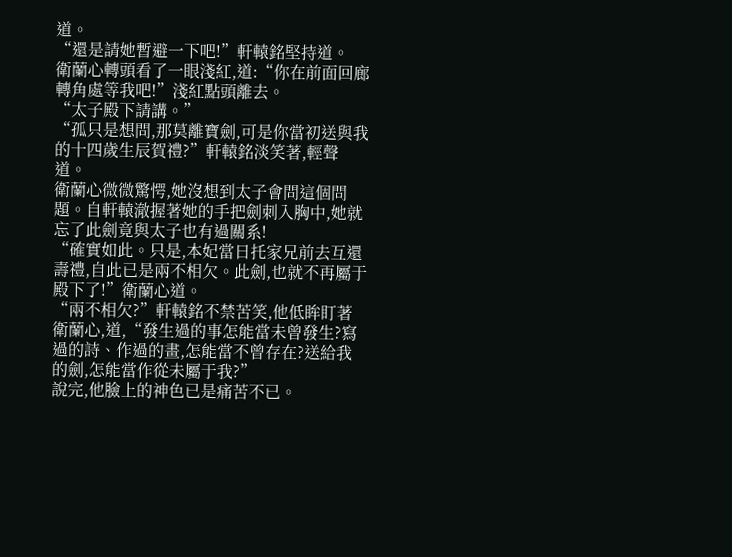道。
“還是請她暫避一下吧!”軒轅銘堅持道。
衛蘭心轉頭看了一眼淺紅,道:“你在前面回廊轉角處等我吧!”淺紅點頭離去。
“太子殿下請講。”
“孤只是想問,那莫離寶劍,可是你當初送與我的十四歲生辰賀禮?”軒轅銘淡笑著,輕聲道。
衛蘭心微微驚愕,她沒想到太子會問這個問題。自軒轅澈握著她的手把劍刺入胸中,她就忘了此劍竟與太子也有過關系!
“確實如此。只是,本妃當日托家兄前去互還壽禮,自此已是兩不相欠。此劍,也就不再屬于殿下了!”衛蘭心道。
“兩不相欠?”軒轅銘不禁苦笑,他低眸盯著衛蘭心,道,“發生過的事怎能當未曾發生?寫過的詩、作過的畫,怎能當不曾存在?送給我的劍,怎能當作從未屬于我?”
說完,他臉上的神色已是痛苦不已。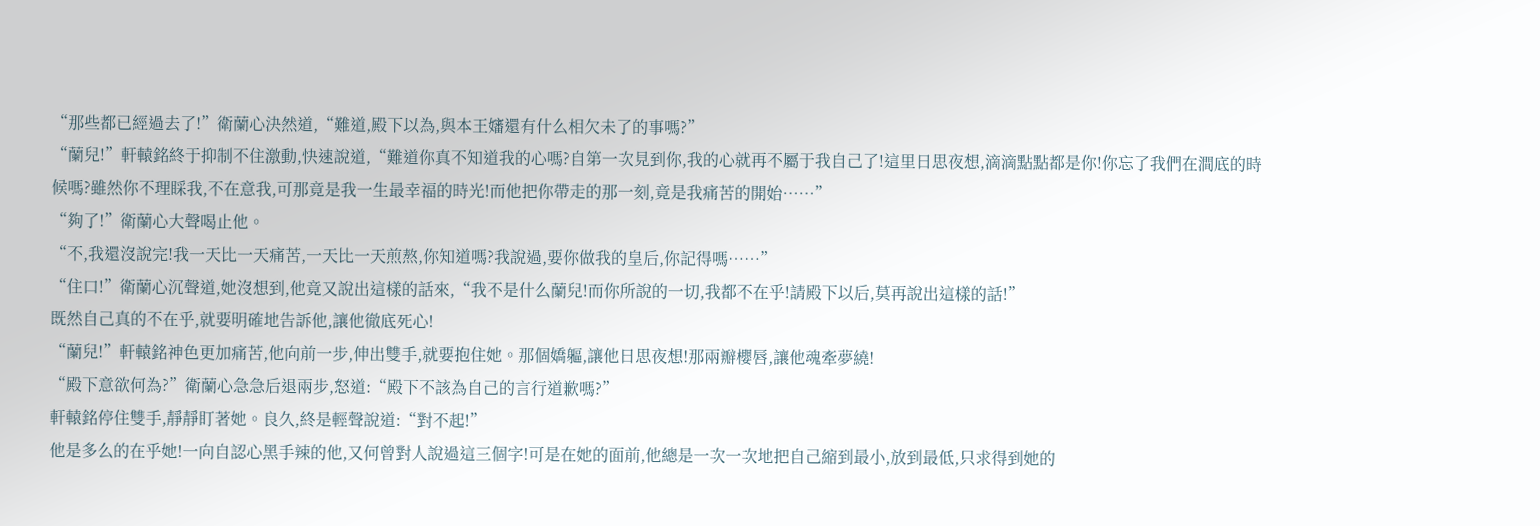“那些都已經過去了!”衛蘭心決然道,“難道,殿下以為,與本王嬸還有什么相欠未了的事嗎?”
“蘭兒!”軒轅銘終于抑制不住激動,快速說道,“難道你真不知道我的心嗎?自第一次見到你,我的心就再不屬于我自己了!這里日思夜想,滴滴點點都是你!你忘了我們在澗底的時候嗎?雖然你不理睬我,不在意我,可那竟是我一生最幸福的時光!而他把你帶走的那一刻,竟是我痛苦的開始……”
“夠了!”衛蘭心大聲喝止他。
“不,我還沒說完!我一天比一天痛苦,一天比一天煎熬,你知道嗎?我說過,要你做我的皇后,你記得嗎……”
“住口!”衛蘭心沉聲道,她沒想到,他竟又說出這樣的話來,“我不是什么蘭兒!而你所說的一切,我都不在乎!請殿下以后,莫再說出這樣的話!”
既然自己真的不在乎,就要明確地告訴他,讓他徹底死心!
“蘭兒!”軒轅銘神色更加痛苦,他向前一步,伸出雙手,就要抱住她。那個嬌軀,讓他日思夜想!那兩瓣櫻唇,讓他魂牽夢繞!
“殿下意欲何為?”衛蘭心急急后退兩步,怒道:“殿下不該為自己的言行道歉嗎?”
軒轅銘停住雙手,靜靜盯著她。良久,終是輕聲說道:“對不起!”
他是多么的在乎她!一向自認心黑手辣的他,又何曾對人說過這三個字!可是在她的面前,他總是一次一次地把自己縮到最小,放到最低,只求得到她的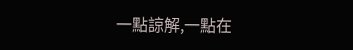一點諒解,一點在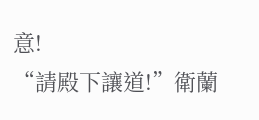意!
“請殿下讓道!”衛蘭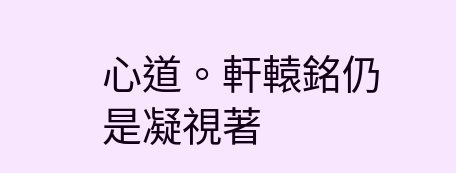心道。軒轅銘仍是凝視著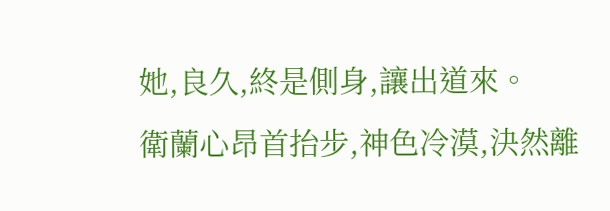她,良久,終是側身,讓出道來。
衛蘭心昂首抬步,神色冷漠,決然離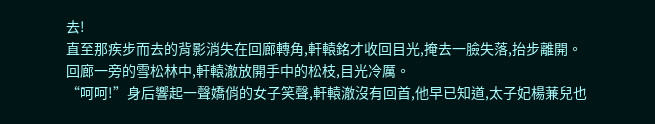去!
直至那疾步而去的背影消失在回廊轉角,軒轅銘才收回目光,掩去一臉失落,抬步離開。
回廊一旁的雪松林中,軒轅澈放開手中的松枝,目光冷厲。
“呵呵!”身后響起一聲嬌俏的女子笑聲,軒轅澈沒有回首,他早已知道,太子妃楊蒹兒也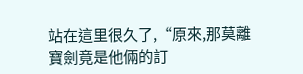站在這里很久了,“原來,那莫離寶劍竟是他倆的訂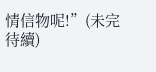情信物呢!”(未完待續)